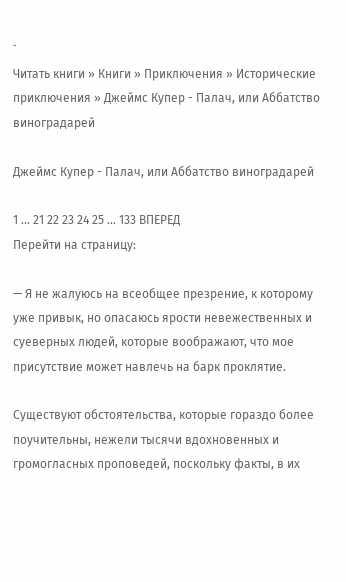`
Читать книги » Книги » Приключения » Исторические приключения » Джеймс Купер - Палач, или Аббатство виноградарей

Джеймс Купер - Палач, или Аббатство виноградарей

1 ... 21 22 23 24 25 ... 133 ВПЕРЕД
Перейти на страницу:

— Я не жалуюсь на всеобщее презрение, к которому уже привык, но опасаюсь ярости невежественных и суеверных людей, которые воображают, что мое присутствие может навлечь на барк проклятие.

Существуют обстоятельства, которые гораздо более поучительны, нежели тысячи вдохновенных и громогласных проповедей, поскольку факты, в их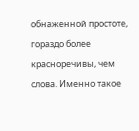обнаженной простоте, гораздо более красноречивы, чем слова. Именно такое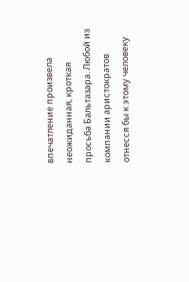впечатление произвела неожиданная, кроткая просьба Бальтазара. Любой из компании аристократов отнесся бы к этому человеку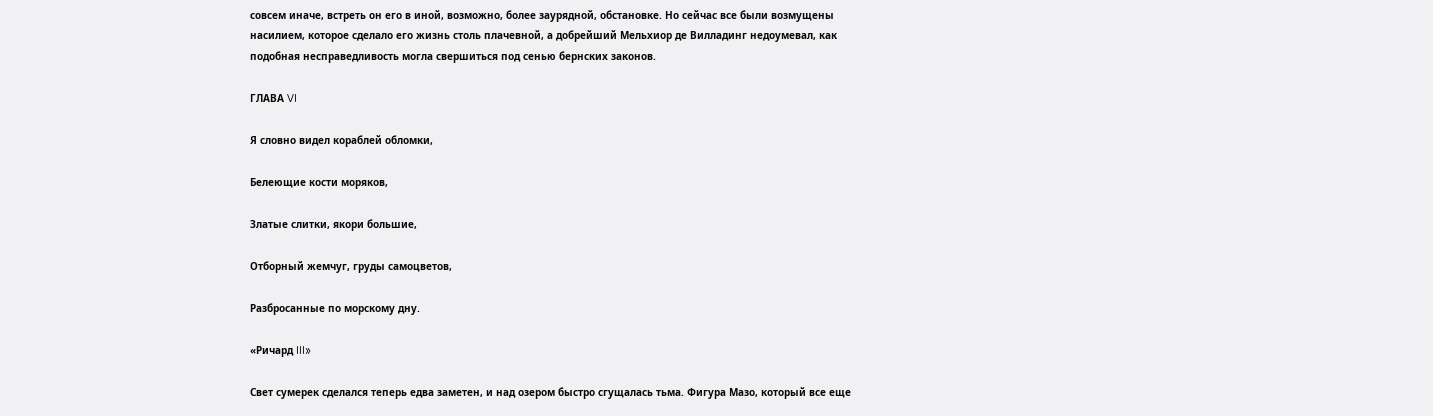совсем иначе, встреть он его в иной, возможно, более заурядной, обстановке. Но сейчас все были возмущены насилием, которое сделало его жизнь столь плачевной, а добрейший Мельхиор де Вилладинг недоумевал, как подобная несправедливость могла свершиться под сенью бернских законов.

ГЛАВА VI

Я словно видел кораблей обломки,

Белеющие кости моряков,

Златые слитки, якори большие,

Отборный жемчуг, груды самоцветов,

Разбросанные по морскому дну.

«Ричард III»

Свет сумерек сделался теперь едва заметен, и над озером быстро сгущалась тьма. Фигура Мазо, который все еще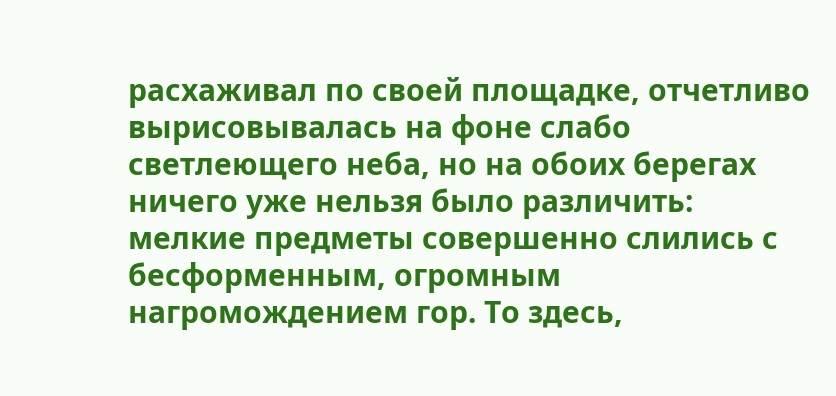расхаживал по своей площадке, отчетливо вырисовывалась на фоне слабо светлеющего неба, но на обоих берегах ничего уже нельзя было различить: мелкие предметы совершенно слились с бесформенным, огромным нагромождением гор. То здесь,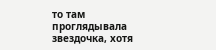то там проглядывала звездочка, хотя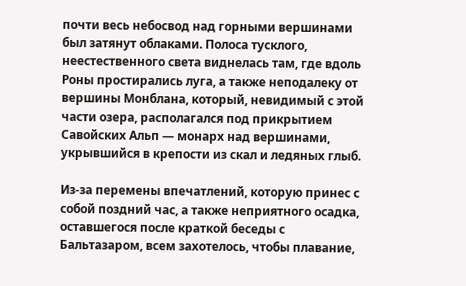почти весь небосвод над горными вершинами был затянут облаками. Полоса тусклого, неестественного света виднелась там, где вдоль Роны простирались луга, а также неподалеку от вершины Монблана, который, невидимый с этой части озера, располагался под прикрытием Савойских Альп — монарх над вершинами, укрывшийся в крепости из скал и ледяных глыб.

Из-за перемены впечатлений, которую принес с собой поздний час, а также неприятного осадка, оставшегося после краткой беседы с Бальтазаром, всем захотелось, чтобы плавание,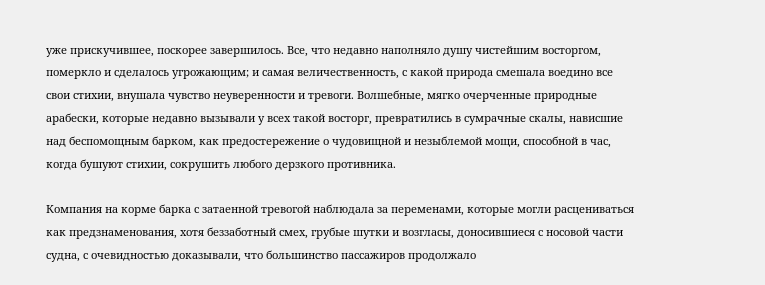уже прискучившее, поскорее завершилось. Все, что недавно наполняло душу чистейшим восторгом, померкло и сделалось угрожающим; и самая величественность, с какой природа смешала воедино все свои стихии, внушала чувство неуверенности и тревоги. Волшебные, мягко очерченные природные арабески, которые недавно вызывали у всех такой восторг, превратились в сумрачные скалы, нависшие над беспомощным барком, как предостережение о чудовищной и незыблемой мощи, способной в час, когда бушуют стихии, сокрушить любого дерзкого противника.

Компания на корме барка с затаенной тревогой наблюдала за переменами, которые могли расцениваться как предзнаменования, хотя беззаботный смех, грубые шутки и возгласы, доносившиеся с носовой части судна, с очевидностью доказывали, что большинство пассажиров продолжало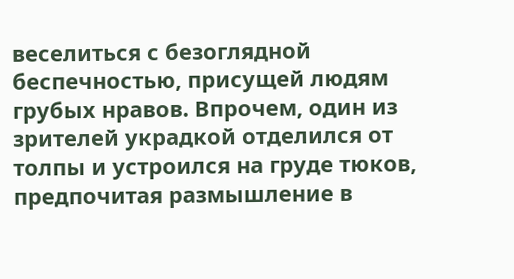веселиться с безоглядной беспечностью, присущей людям грубых нравов. Впрочем, один из зрителей украдкой отделился от толпы и устроился на груде тюков, предпочитая размышление в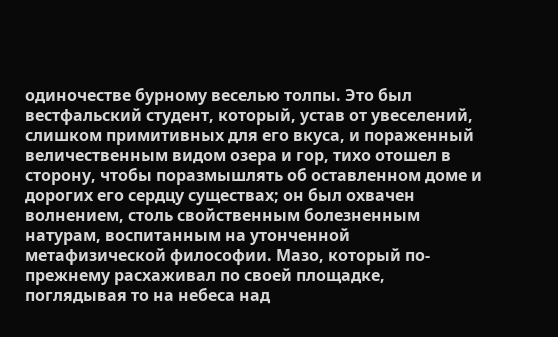одиночестве бурному веселью толпы. Это был вестфальский студент, который, устав от увеселений, слишком примитивных для его вкуса, и пораженный величественным видом озера и гор, тихо отошел в сторону, чтобы поразмышлять об оставленном доме и дорогих его сердцу существах; он был охвачен волнением, столь свойственным болезненным натурам, воспитанным на утонченной метафизической философии. Мазо, который по-прежнему расхаживал по своей площадке, поглядывая то на небеса над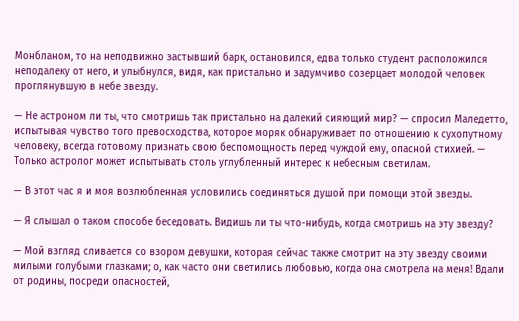Монбланом, то на неподвижно застывший барк, остановился, едва только студент расположился неподалеку от него, и улыбнулся, видя, как пристально и задумчиво созерцает молодой человек проглянувшую в небе звезду.

— Не астроном ли ты, что смотришь так пристально на далекий сияющий мир? — спросил Маледетто, испытывая чувство того превосходства, которое моряк обнаруживает по отношению к сухопутному человеку, всегда готовому признать свою беспомощность перед чуждой ему, опасной стихией. — Только астролог может испытывать столь углубленный интерес к небесным светилам.

— В этот час я и моя возлюбленная условились соединяться душой при помощи этой звезды.

— Я слышал о таком способе беседовать. Видишь ли ты что-нибудь, когда смотришь на эту звезду?

— Мой взгляд сливается со взором девушки, которая сейчас также смотрит на эту звезду своими милыми голубыми глазками; о, как часто они светились любовью, когда она смотрела на меня! Вдали от родины, посреди опасностей,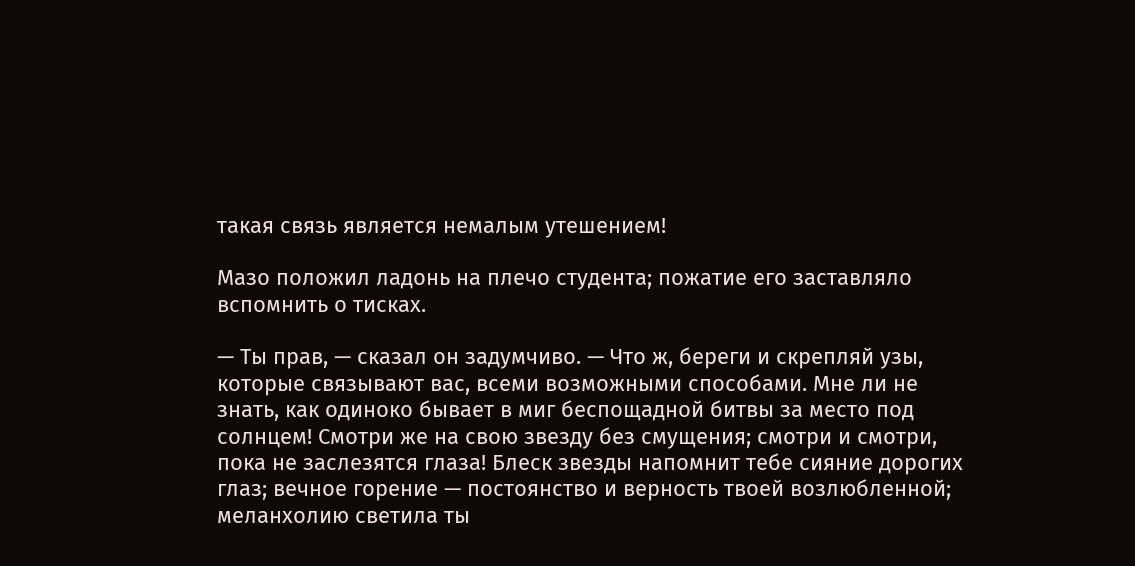такая связь является немалым утешением!

Мазо положил ладонь на плечо студента; пожатие его заставляло вспомнить о тисках.

— Ты прав, — сказал он задумчиво. — Что ж, береги и скрепляй узы, которые связывают вас, всеми возможными способами. Мне ли не знать, как одиноко бывает в миг беспощадной битвы за место под солнцем! Смотри же на свою звезду без смущения; смотри и смотри, пока не заслезятся глаза! Блеск звезды напомнит тебе сияние дорогих глаз; вечное горение — постоянство и верность твоей возлюбленной; меланхолию светила ты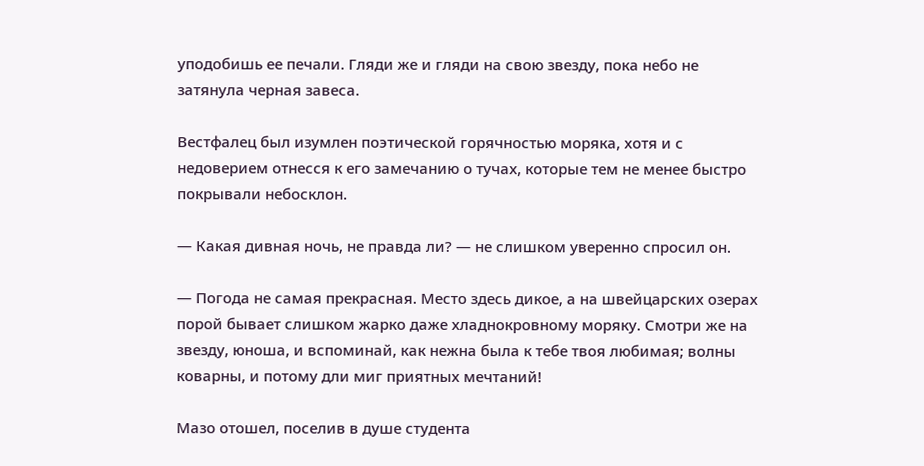уподобишь ее печали. Гляди же и гляди на свою звезду, пока небо не затянула черная завеса.

Вестфалец был изумлен поэтической горячностью моряка, хотя и с недоверием отнесся к его замечанию о тучах, которые тем не менее быстро покрывали небосклон.

— Какая дивная ночь, не правда ли? — не слишком уверенно спросил он.

— Погода не самая прекрасная. Место здесь дикое, а на швейцарских озерах порой бывает слишком жарко даже хладнокровному моряку. Смотри же на звезду, юноша, и вспоминай, как нежна была к тебе твоя любимая; волны коварны, и потому дли миг приятных мечтаний!

Мазо отошел, поселив в душе студента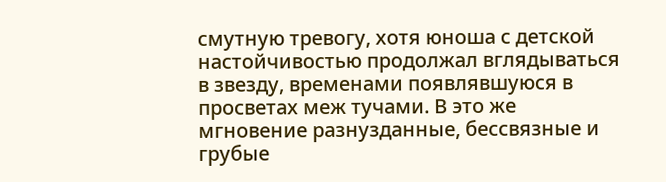смутную тревогу, хотя юноша с детской настойчивостью продолжал вглядываться в звезду, временами появлявшуюся в просветах меж тучами. В это же мгновение разнузданные, бессвязные и грубые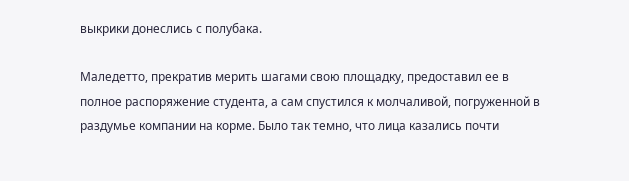выкрики донеслись с полубака.

Маледетто, прекратив мерить шагами свою площадку, предоставил ее в полное распоряжение студента, а сам спустился к молчаливой, погруженной в раздумье компании на корме. Было так темно, что лица казались почти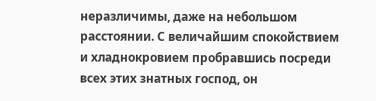неразличимы, даже на небольшом расстоянии. С величайшим спокойствием и хладнокровием пробравшись посреди всех этих знатных господ, он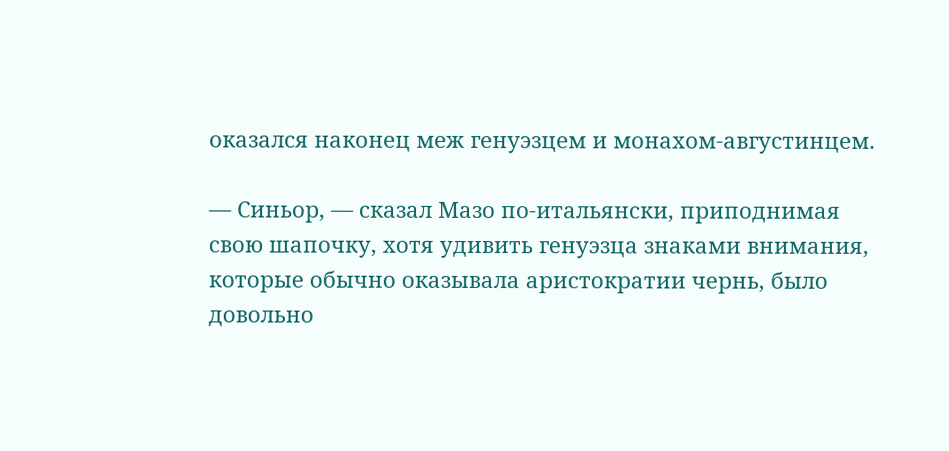оказался наконец меж генуэзцем и монахом-августинцем.

— Синьор, — сказал Мазо по-итальянски, приподнимая свою шапочку, хотя удивить генуэзца знаками внимания, которые обычно оказывала аристократии чернь, было довольно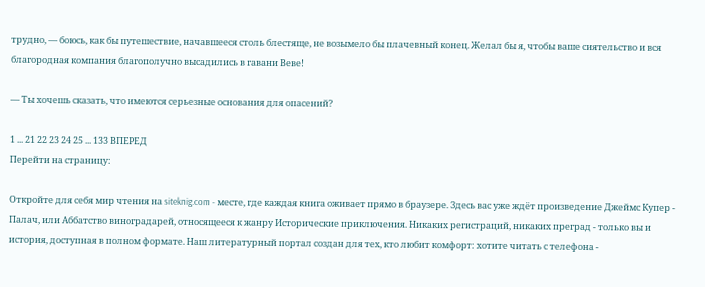трудно, — боюсь, как бы путешествие, начавшееся столь блестяще, не возымело бы плачевный конец. Желал бы я, чтобы ваше сиятельство и вся благородная компания благополучно высадились в гавани Веве!

— Ты хочешь сказать, что имеются серьезные основания для опасений?

1 ... 21 22 23 24 25 ... 133 ВПЕРЕД
Перейти на страницу:

Откройте для себя мир чтения на siteknig.com - месте, где каждая книга оживает прямо в браузере. Здесь вас уже ждёт произведение Джеймс Купер - Палач, или Аббатство виноградарей, относящееся к жанру Исторические приключения. Никаких регистраций, никаких преград - только вы и история, доступная в полном формате. Наш литературный портал создан для тех, кто любит комфорт: хотите читать с телефона -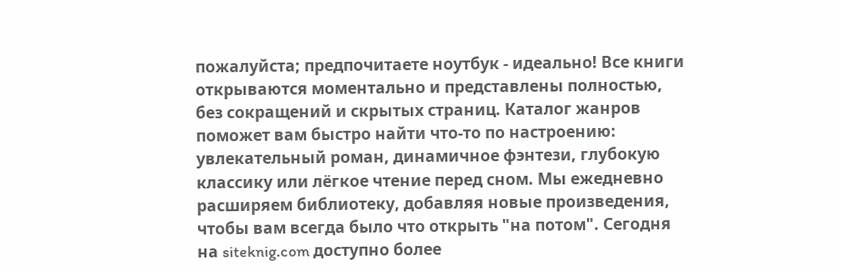пожалуйста; предпочитаете ноутбук - идеально! Все книги открываются моментально и представлены полностью, без сокращений и скрытых страниц. Каталог жанров поможет вам быстро найти что-то по настроению: увлекательный роман, динамичное фэнтези, глубокую классику или лёгкое чтение перед сном. Мы ежедневно расширяем библиотеку, добавляя новые произведения, чтобы вам всегда было что открыть "на потом". Сегодня на siteknig.com доступно более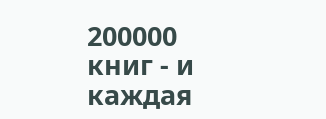200000 книг - и каждая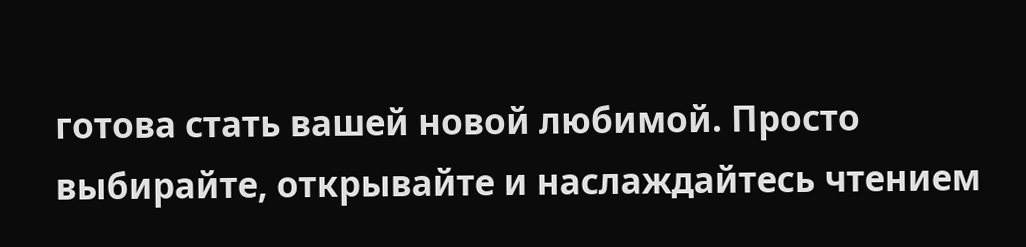готова стать вашей новой любимой. Просто выбирайте, открывайте и наслаждайтесь чтением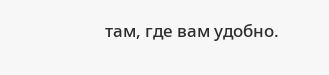там, где вам удобно.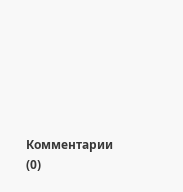Комментарии (0)